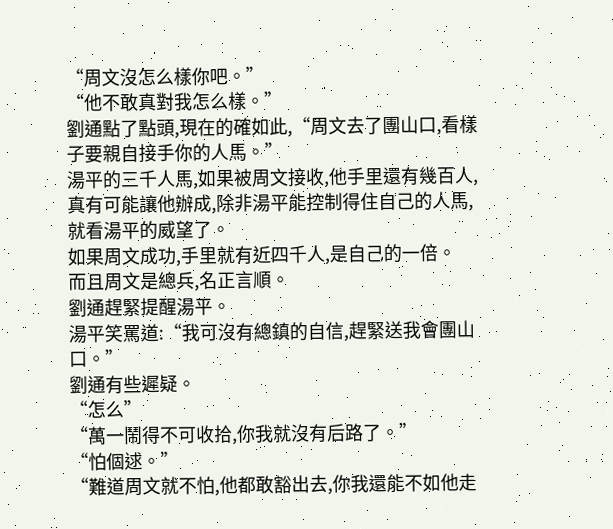“周文沒怎么樣你吧。”
“他不敢真對我怎么樣。”
劉通點了點頭,現在的確如此,“周文去了團山口,看樣子要親自接手你的人馬。”
湯平的三千人馬,如果被周文接收,他手里還有幾百人,真有可能讓他辦成,除非湯平能控制得住自己的人馬,就看湯平的威望了。
如果周文成功,手里就有近四千人,是自己的一倍。
而且周文是總兵,名正言順。
劉通趕緊提醒湯平。
湯平笑罵道:“我可沒有總鎮的自信,趕緊送我會團山口。”
劉通有些遲疑。
“怎么”
“萬一鬧得不可收拾,你我就沒有后路了。”
“怕個逑。”
“難道周文就不怕,他都敢豁出去,你我還能不如他走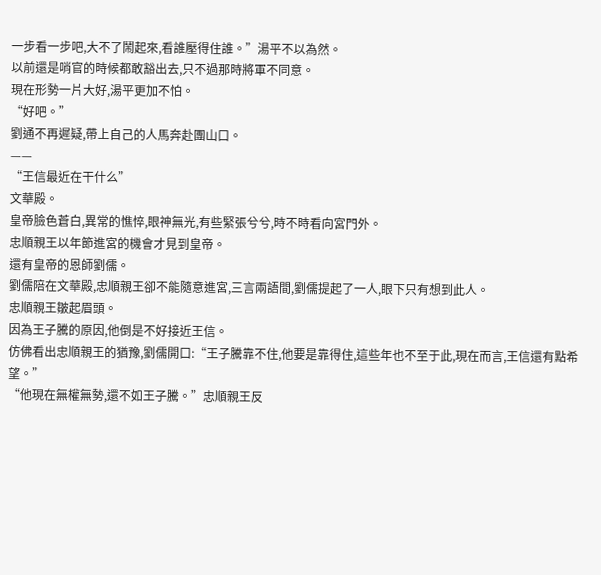一步看一步吧,大不了鬧起來,看誰壓得住誰。”湯平不以為然。
以前還是哨官的時候都敢豁出去,只不過那時將軍不同意。
現在形勢一片大好,湯平更加不怕。
“好吧。”
劉通不再遲疑,帶上自己的人馬奔赴團山口。
——
“王信最近在干什么”
文華殿。
皇帝臉色蒼白,異常的憔悴,眼神無光,有些緊張兮兮,時不時看向宮門外。
忠順親王以年節進宮的機會才見到皇帝。
還有皇帝的恩師劉儒。
劉儒陪在文華殿,忠順親王卻不能隨意進宮,三言兩語間,劉儒提起了一人,眼下只有想到此人。
忠順親王皺起眉頭。
因為王子騰的原因,他倒是不好接近王信。
仿佛看出忠順親王的猶豫,劉儒開口:“王子騰靠不住,他要是靠得住,這些年也不至于此,現在而言,王信還有點希望。”
“他現在無權無勢,還不如王子騰。”忠順親王反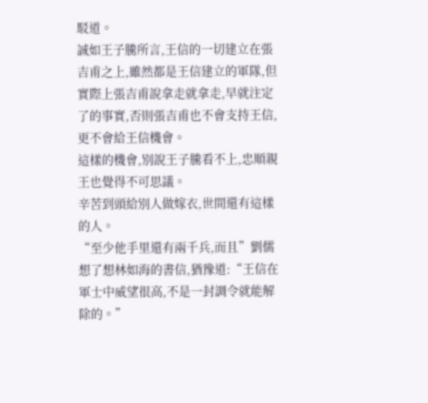駁道。
誠如王子騰所言,王信的一切建立在張吉甫之上,雖然都是王信建立的軍隊,但實際上張吉甫說拿走就拿走,早就注定了的事實,否則張吉甫也不會支持王信,更不會給王信機會。
這樣的機會,別說王子騰看不上,忠順親王也覺得不可思議。
辛苦到頭給別人做嫁衣,世間還有這樣的人。
“至少他手里還有兩千兵,而且”劉儒想了想林如海的書信,猶豫道:“王信在軍士中威望很高,不是一封調令就能解除的。”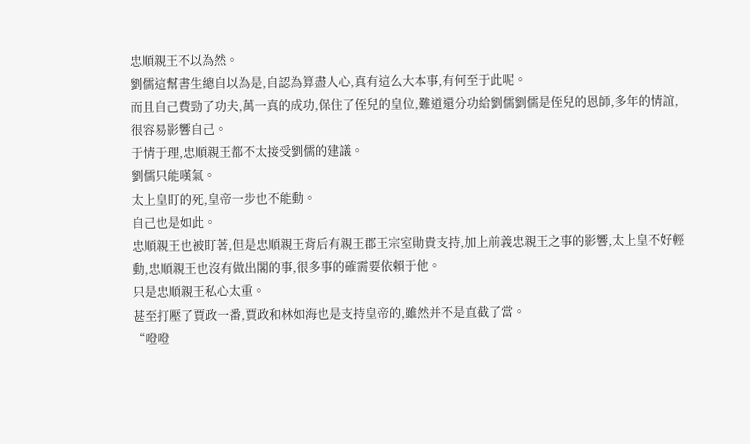忠順親王不以為然。
劉儒這幫書生總自以為是,自認為算盡人心,真有這么大本事,有何至于此呢。
而且自己費勁了功夫,萬一真的成功,保住了侄兒的皇位,難道還分功給劉儒劉儒是侄兒的恩師,多年的情誼,很容易影響自己。
于情于理,忠順親王都不太接受劉儒的建議。
劉儒只能嘆氣。
太上皇盯的死,皇帝一步也不能動。
自己也是如此。
忠順親王也被盯著,但是忠順親王背后有親王郡王宗室勛貴支持,加上前義忠親王之事的影響,太上皇不好輕動,忠順親王也沒有做出閣的事,很多事的確需要依賴于他。
只是忠順親王私心太重。
甚至打壓了賈政一番,賈政和林如海也是支持皇帝的,雖然并不是直截了當。
“噔噔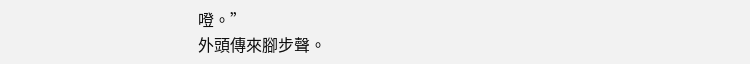噔。”
外頭傳來腳步聲。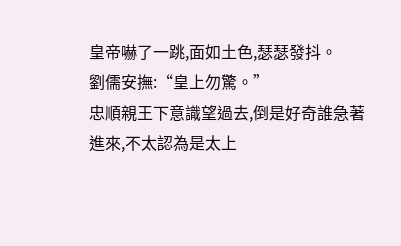皇帝嚇了一跳,面如土色,瑟瑟發抖。
劉儒安撫:“皇上勿驚。”
忠順親王下意識望過去,倒是好奇誰急著進來,不太認為是太上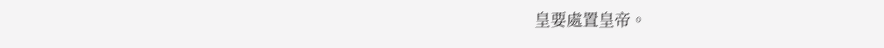皇要處置皇帝。